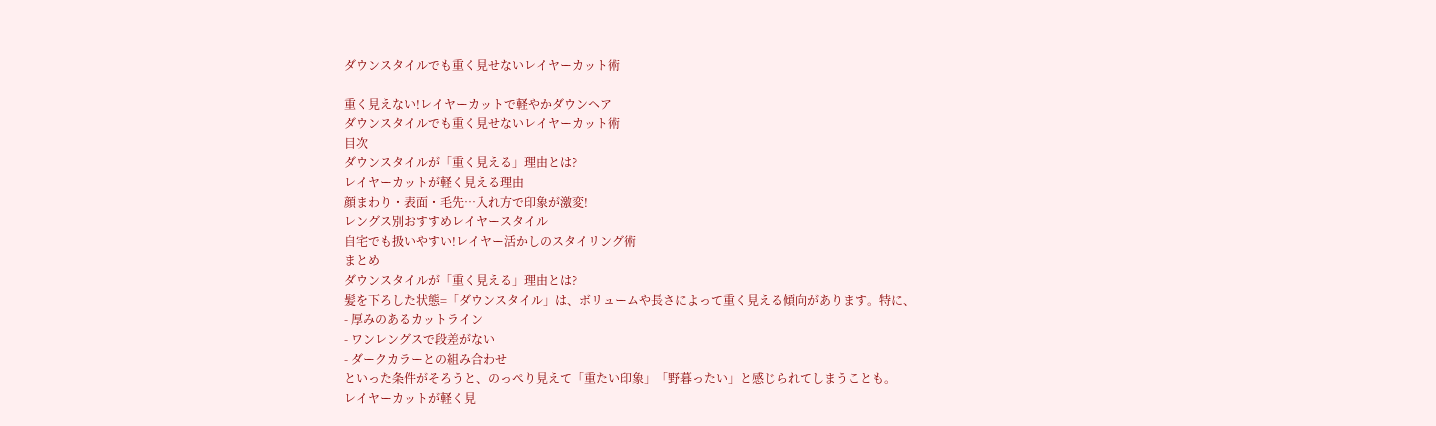ダウンスタイルでも重く見せないレイヤーカット術

重く見えない!レイヤーカットで軽やかダウンヘア
ダウンスタイルでも重く見せないレイヤーカット術
目次
ダウンスタイルが「重く見える」理由とは?
レイヤーカットが軽く見える理由
顔まわり・表面・毛先…入れ方で印象が激変!
レングス別おすすめレイヤースタイル
自宅でも扱いやすい!レイヤー活かしのスタイリング術
まとめ
ダウンスタイルが「重く見える」理由とは?
髪を下ろした状態=「ダウンスタイル」は、ボリュームや長さによって重く見える傾向があります。特に、
- 厚みのあるカットライン
- ワンレングスで段差がない
- ダークカラーとの組み合わせ
といった条件がそろうと、のっぺり見えて「重たい印象」「野暮ったい」と感じられてしまうことも。
レイヤーカットが軽く見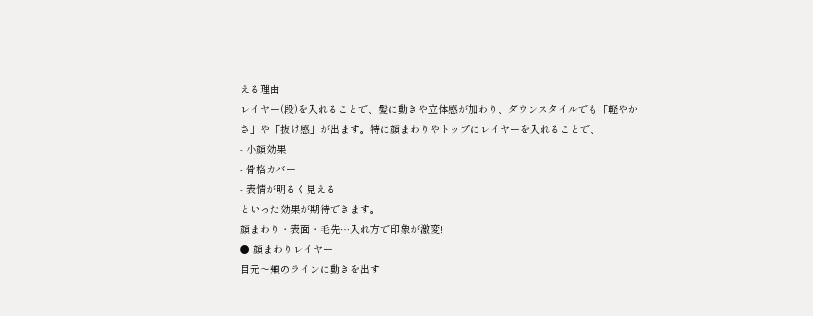える理由
レイヤー(段)を入れることで、髪に動きや立体感が加わり、ダウンスタイルでも「軽やかさ」や「抜け感」が出ます。特に顔まわりやトップにレイヤーを入れることで、
- 小顔効果
- 骨格カバー
- 表情が明るく見える
といった効果が期待できます。
顔まわり・表面・毛先…入れ方で印象が激変!
● 顔まわりレイヤー
目元〜頬のラインに動きを出す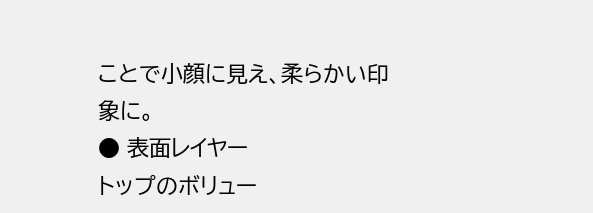ことで小顔に見え、柔らかい印象に。
● 表面レイヤー
トップのボリュー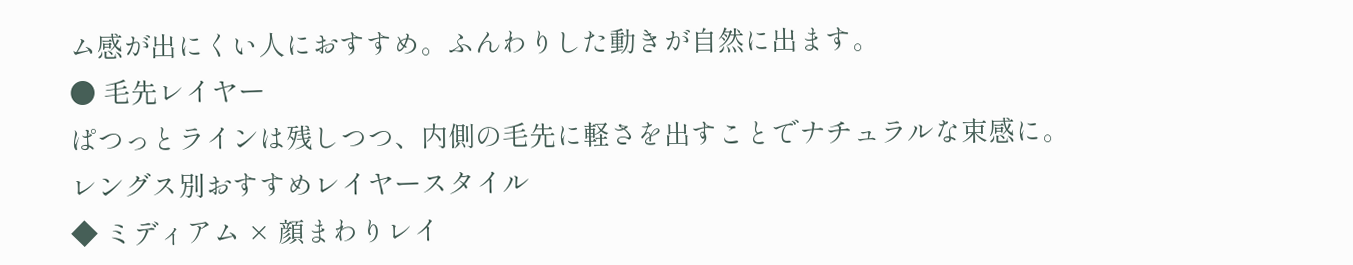ム感が出にくい人におすすめ。ふんわりした動きが自然に出ます。
● 毛先レイヤー
ぱつっとラインは残しつつ、内側の毛先に軽さを出すことでナチュラルな束感に。
レングス別おすすめレイヤースタイル
◆ ミディアム × 顔まわりレイ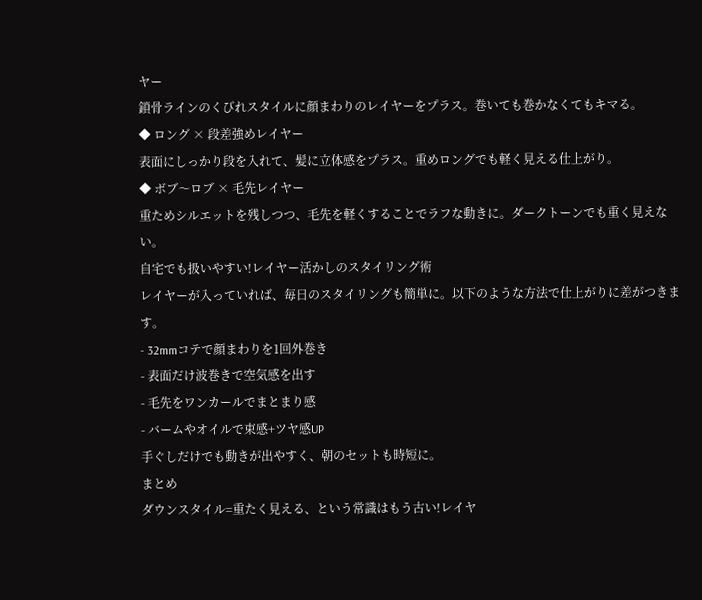ヤー
鎖骨ラインのくびれスタイルに顔まわりのレイヤーをプラス。巻いても巻かなくてもキマる。
◆ ロング × 段差強めレイヤー
表面にしっかり段を入れて、髪に立体感をプラス。重めロングでも軽く見える仕上がり。
◆ ボブ〜ロブ × 毛先レイヤー
重ためシルエットを残しつつ、毛先を軽くすることでラフな動きに。ダークトーンでも重く見えない。
自宅でも扱いやすい!レイヤー活かしのスタイリング術
レイヤーが入っていれば、毎日のスタイリングも簡単に。以下のような方法で仕上がりに差がつきます。
- 32mmコテで顔まわりを1回外巻き
- 表面だけ波巻きで空気感を出す
- 毛先をワンカールでまとまり感
- バームやオイルで束感+ツヤ感UP
手ぐしだけでも動きが出やすく、朝のセットも時短に。
まとめ
ダウンスタイル=重たく見える、という常識はもう古い!レイヤ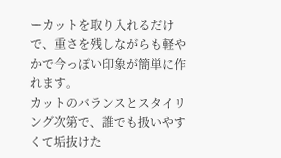ーカットを取り入れるだけで、重さを残しながらも軽やかで今っぽい印象が簡単に作れます。
カットのバランスとスタイリング次第で、誰でも扱いやすくて垢抜けた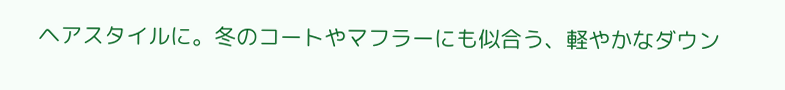ヘアスタイルに。冬のコートやマフラーにも似合う、軽やかなダウン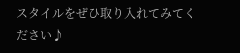スタイルをぜひ取り入れてみてください♪